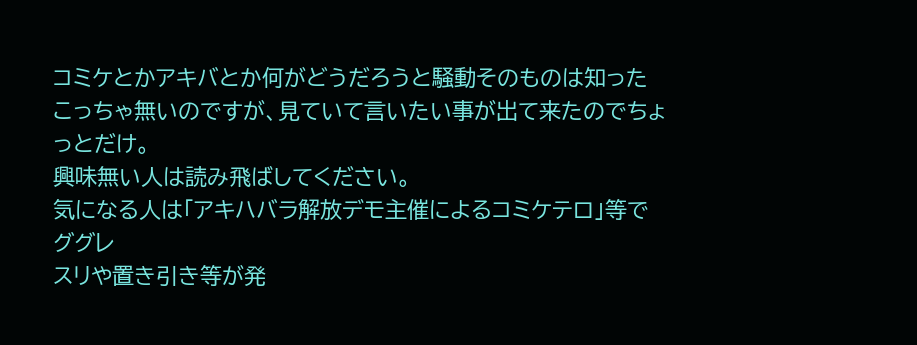コミケとかアキバとか何がどうだろうと騒動そのものは知ったこっちゃ無いのですが、見ていて言いたい事が出て来たのでちょっとだけ。
興味無い人は読み飛ばしてください。
気になる人は「アキハバラ解放デモ主催によるコミケテロ」等でググレ
スリや置き引き等が発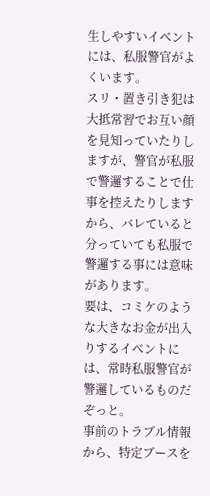生しやすいイベントには、私服警官がよくいます。
スリ・置き引き犯は大抵常習でお互い顔を見知っていたりしますが、警官が私服で警邏することで仕事を控えたりしますから、バレていると分っていても私服で警邏する事には意味があります。
要は、コミケのような大きなお金が出入りするイベントには、常時私服警官が警邏しているものだぞっと。
事前のトラブル情報から、特定ブースを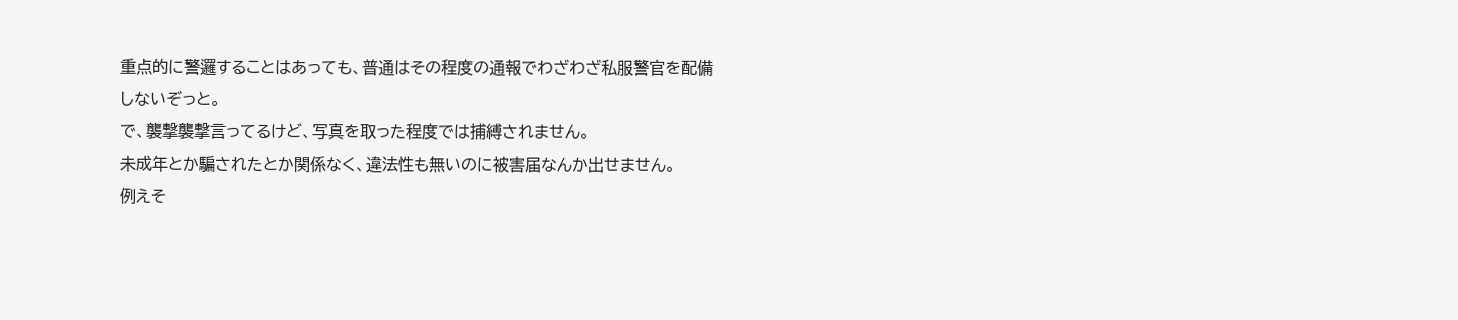重点的に警邏することはあっても、普通はその程度の通報でわざわざ私服警官を配備しないぞっと。
で、襲撃襲撃言ってるけど、写真を取った程度では捕縛されません。
未成年とか騙されたとか関係なく、違法性も無いのに被害届なんか出せません。
例えそ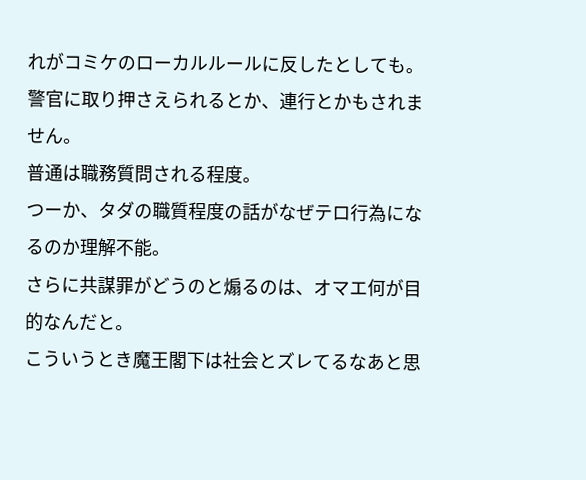れがコミケのローカルルールに反したとしても。
警官に取り押さえられるとか、連行とかもされません。
普通は職務質問される程度。
つーか、タダの職質程度の話がなぜテロ行為になるのか理解不能。
さらに共謀罪がどうのと煽るのは、オマエ何が目的なんだと。
こういうとき魔王閣下は社会とズレてるなあと思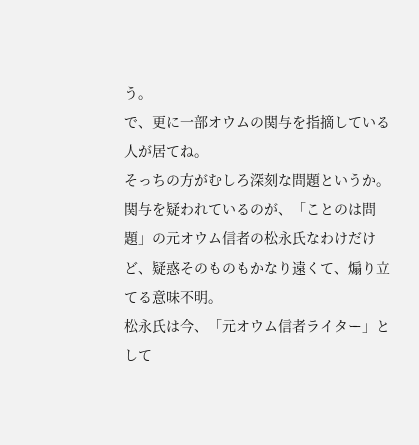う。
で、更に一部オウムの関与を指摘している人が居てね。
そっちの方がむしろ深刻な問題というか。
関与を疑われているのが、「ことのは問題」の元オウム信者の松永氏なわけだけど、疑惑そのものもかなり遠くて、煽り立てる意味不明。
松永氏は今、「元オウム信者ライター」として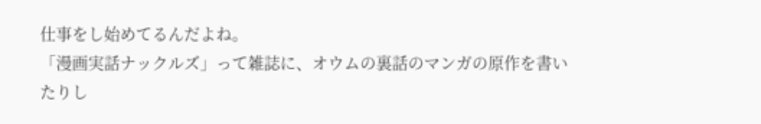仕事をし始めてるんだよね。
「漫画実話ナックルズ」って雑誌に、オウムの裏話のマンガの原作を書いたりし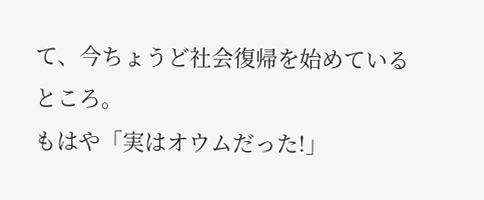て、今ちょうど社会復帰を始めているところ。
もはや「実はオウムだった!」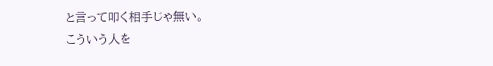と言って叩く相手じゃ無い。
こういう人を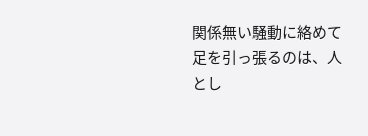関係無い騒動に絡めて足を引っ張るのは、人とし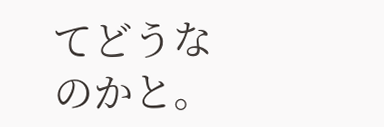てどうなのかと。